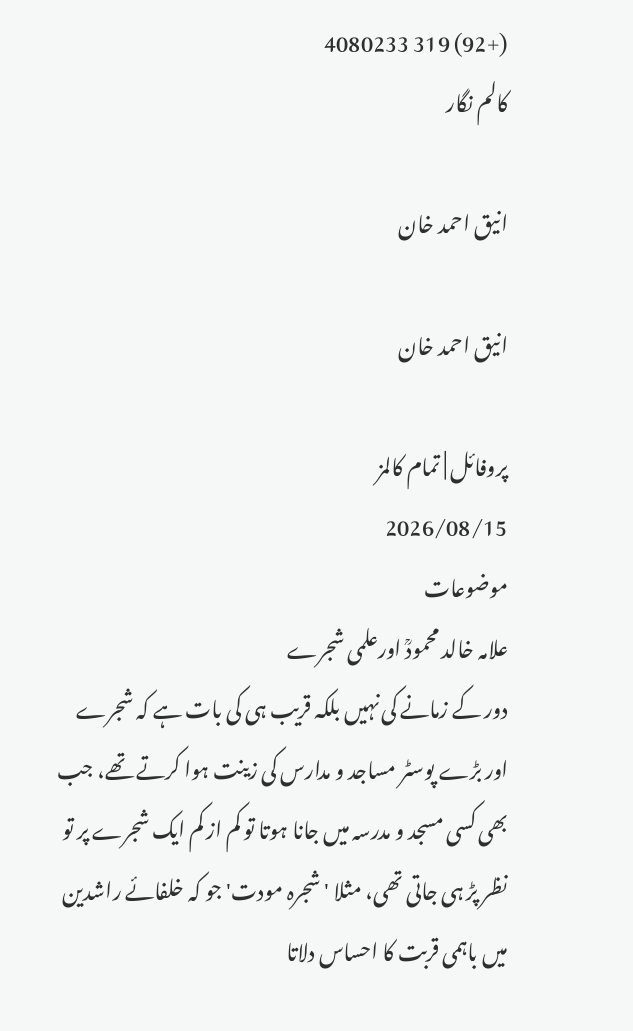(+92) 319 4080233
کالم نگار

انيق احمد خان

انيق احمد خان

پروفائل | تمام کالمز
2026/08/15
موضوعات
علامہ خالد محمودؒ اورعلمی شجرے
دور کے زمانے کی نہيں بلکہ قريب ہی کی بات ہے کہ شجرے اور بڑے پوسٹر مساجد و مدارس کی زينت ہوا کرتے تھے، جب بھی کسی مسجد و مدرسہ میں جانا ہوتا تو کم از کم ايک شجرے پر تو نظر پڑ ہی جاتی تھی، مثلا 'شجرہ مودت' جو کہ خلفائے راشدين میں باہمی قربت کا احساس دلاتا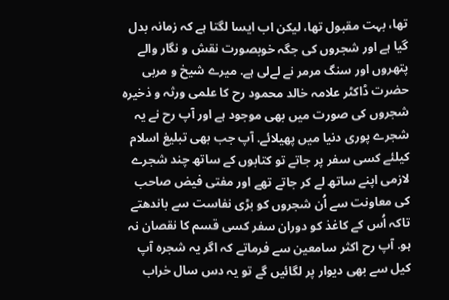تھا، بہت مقبول تھا، ليکن اب ايسا لگتا ہے کہ زمانہ بدل گیا ہے اور شجروں کی جگہ خوبصورت نقش و نگار والے پتھروں اور سنگ مرمر نے لےلی ہے. ميرے شيخ و مربی حضرت ڈاکٹر علامہ خالد محمود رح کا علمی ورثہ و ذخيرہ شجروں کی صورت ميں بھی موجود ہے اور آپ رح نے يہ شجرے پوری دنيا ميں پھيلائے. آپ جب بھی تبليغ اسلام کیلئے کسی سفر پر جاتے تو کتابوں کے ساتھ چند شجرے لازمی اپنے ساتھ لے کر جاتے تھے اور مفتی فيض صاحب کی معاونت سے اُن شجروں کو بڑی نفاست سے باندھتے تاکہ اُس کے کاغذ کو دوران سفر کسی قسم کا نقصان نہ ہو. آپ رح اکثر سامعین سے فرماتے کہ اگر یہ شجرہ آپ کيل سے بھی ديوار پر لگائيں گے تو يہ دس سال خراب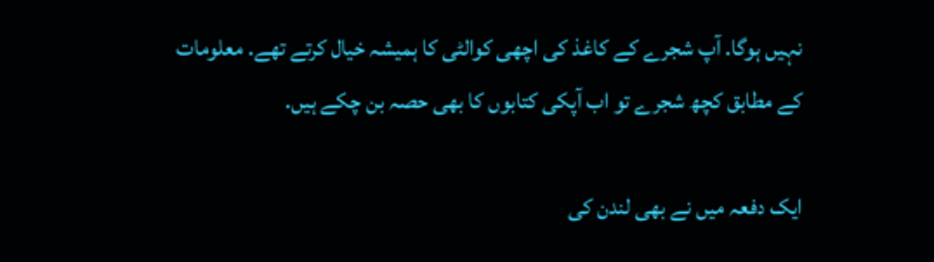نہيں ہوگا. آپ شجرے کے کاغذ کی اچھی کوالٹی کا ہميشہ خیال کرتے تھے. معلومات کے مطابق کچھ شجرے تو اب آپکی کتابوں کا بھی حصہ بن چکے ہيں.

ايک دفعہ میں نے بھی لندن کی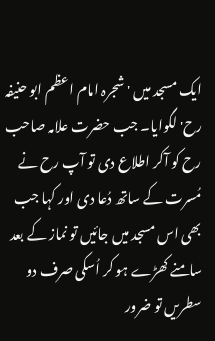ايک مسجد ميں 'شجرہ امام اعظم ابو حنیفہ رح' لگوايا۔ جب حضرت علامہ صاحب رح کو آکر اطلاع دی تو آپ رح نے مُسرت کے ساتھ دُعا دی اور کہا جب بھی اس مسجد ميں جائيں تو نماز کے بعد سامنے کھڑے ہو کر اُسکی صرف دو سطریں تو ضرور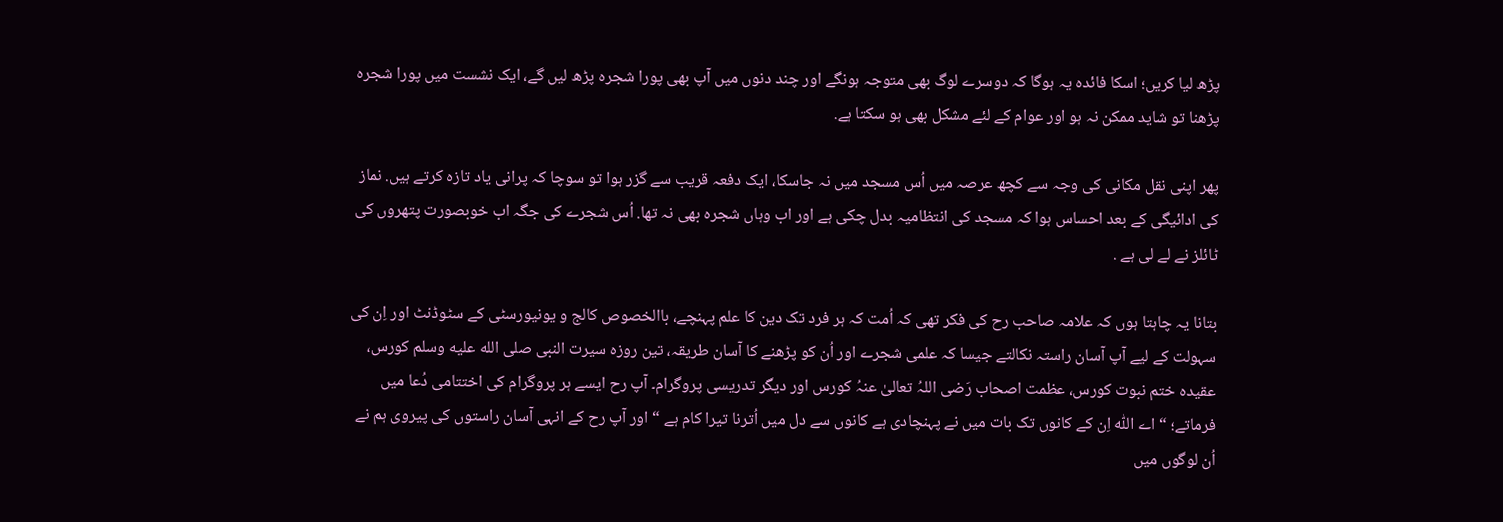پڑھ ليا کریں؛ اسکا فائدہ يہ ہوگا کہ دوسرے لوگ بھی متوجہ ہونگے اور چند دنوں ميں آپ بھی پورا شجرہ پڑھ ليں گے، ايک نشست ميں پورا شجرہ پڑھنا تو شاید ممکن نہ ہو اور عوام کے لئے مشکل بھی ہو سکتا ہے.

پھر اپنی نقل مکانی کی وجہ سے کچھ عرصہ میں اُس مسجد ميں نہ جاسکا، ايک دفعہ قريب سے گزر ہوا تو سوچا کہ پرانی ياد تازہ کرتے ہيں. نماز کی ادائیگی کے بعد احساس ہوا کہ مسجد کی انتظاميہ بدل چکی ہے اور اب وہاں شجرہ بھی نہ تھا. اُس شجرے کی جگہ اب خوبصورت پتھروں کی ٹائلز نے لے لی ہے .

بتانا يہ چاہتا ہوں کہ علامہ صاحب رح کی فکر تھی کہ اُمت کہ ہر فرد تک دين کا علم پہنچے، باالخصوص کالج و يونيورسٹی کے سٹوڈنٹ اور اِن کی سہولت کے لیے آپ آسان راستہ نکالتے جيسا کہ علمی شجرے اور اُن کو پڑھنے کا آسان طريقہ، تين روزہ سیرت النبی صلى الله عليه وسلم کورس، عقيدہ ختم نبوت کورس، عظمت اصحاب رَضی اللہُ تعالیٰ عنہُ کورس اور ديگر تدریسی پروگرام۔ آپ رح ایسے ہر پروگرام کی اختتامی دُعا ميں فرماتے؛ “ اے اللّٰہ اِن کے کانوں تک بات ميں نے پہنچادی ہے کانوں سے دل ميں اُترنا تيرا کام ہے “ اور آپ رح کے انہی آسان راستوں کی پیروی ہم نے اُن لوگوں ميں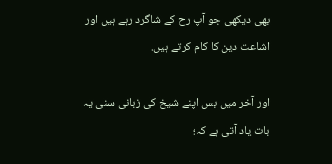بھی ديکھی جو آپ رح کے شاگرد رہے ہیں اور اشاعت دين کا کام کرتے ہيں.

اور آخر ميں بس اپنے شيخ کی زبانی سنی یہ بات یاد آتی ہے کہ؛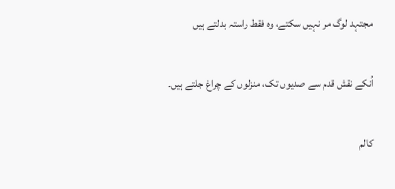مجتہد لوگ مر نہيں سکتے، وہ فقط راستہ بدلتے ہيں

اُنکے نقش قدم سے صديوں تک، منزلوں کے چراغ جلتے ہيں۔

کالم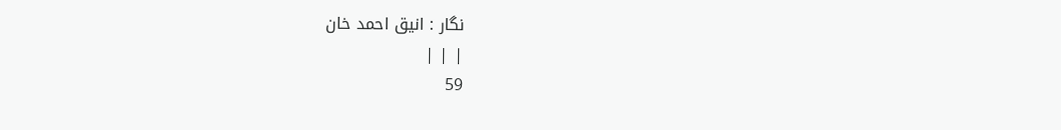نگار : انيق احمد خان
| | |
59